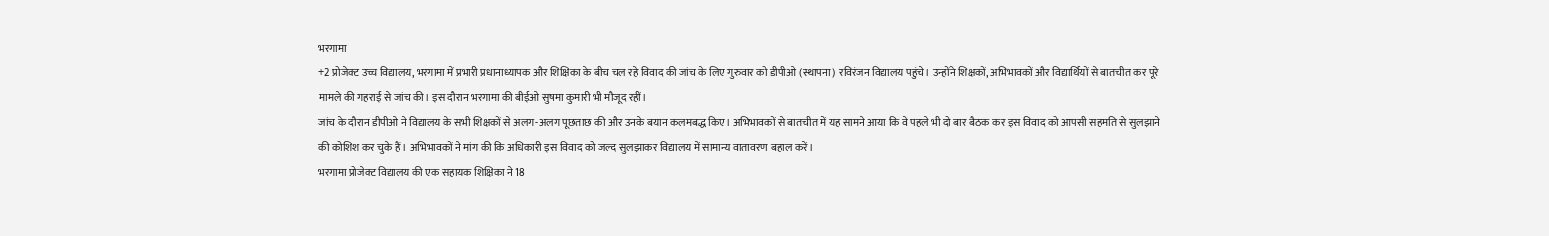भरगामा
+2 प्रोजेक्ट उच्च विद्यालय, भरगामा में प्रभारी प्रधानाध्यापक और शिक्षिका के बीच चल रहे विवाद की जांच के लिए गुरुवार को डीपीओ (स्थापना) रविरंजन विद्यालय पहुंचे। उन्होंने शिक्षकों, अभिभावकों और विद्यार्थियों से बातचीत कर पूरे मामले की गहराई से जांच की। इस दौरान भरगामा की बीईओ सुषमा कुमारी भी मौजूद रहीं।
जांच के दौरान डीपीओ ने विद्यालय के सभी शिक्षकों से अलग-अलग पूछताछ की और उनके बयान कलमबद्ध किए। अभिभावकों से बातचीत में यह सामने आया कि वे पहले भी दो बार बैठक कर इस विवाद को आपसी सहमति से सुलझाने की कोशिश कर चुके हैं। अभिभावकों ने मांग की कि अधिकारी इस विवाद को जल्द सुलझाकर विद्यालय में सामान्य वातावरण बहाल करें।
भरगामा प्रोजेक्ट विद्यालय की एक सहायक शिक्षिका ने 18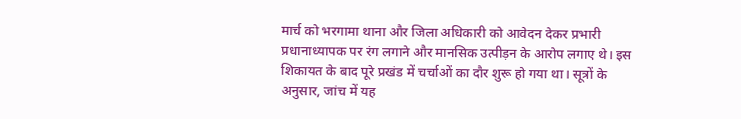मार्च को भरगामा थाना और जिला अधिकारी को आवेदन देकर प्रभारी प्रधानाध्यापक पर रंग लगाने और मानसिक उत्पीड़न के आरोप लगाए थे। इस शिकायत के बाद पूरे प्रखंड में चर्चाओं का दौर शुरू हो गया था। सूत्रों के अनुसार, जांच में यह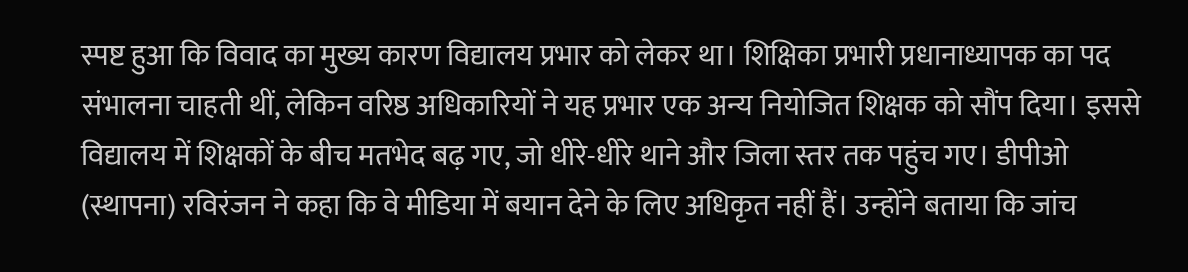स्पष्ट हुआ कि विवाद का मुख्य कारण विद्यालय प्रभार को लेकर था। शिक्षिका प्रभारी प्रधानाध्यापक का पद संभालना चाहती थीं, लेकिन वरिष्ठ अधिकारियों ने यह प्रभार एक अन्य नियोजित शिक्षक को सौंप दिया। इससे विद्यालय में शिक्षकों के बीच मतभेद बढ़ गए, जो धीरे-धीरे थाने और जिला स्तर तक पहुंच गए। डीपीओ (स्थापना) रविरंजन ने कहा कि वे मीडिया में बयान देने के लिए अधिकृत नहीं हैं। उन्होंने बताया कि जांच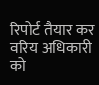रिपोर्ट तैयार कर वरिय अधिकारी को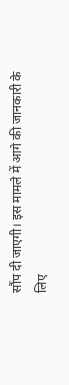सौंप दी जाएगी। इस मामले में आगे की जानकारी के लिए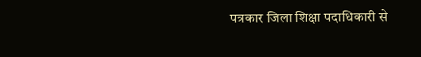पत्रकार जिला शिक्षा पदाधिकारी से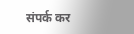संपर्क कर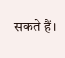सकते हैं।